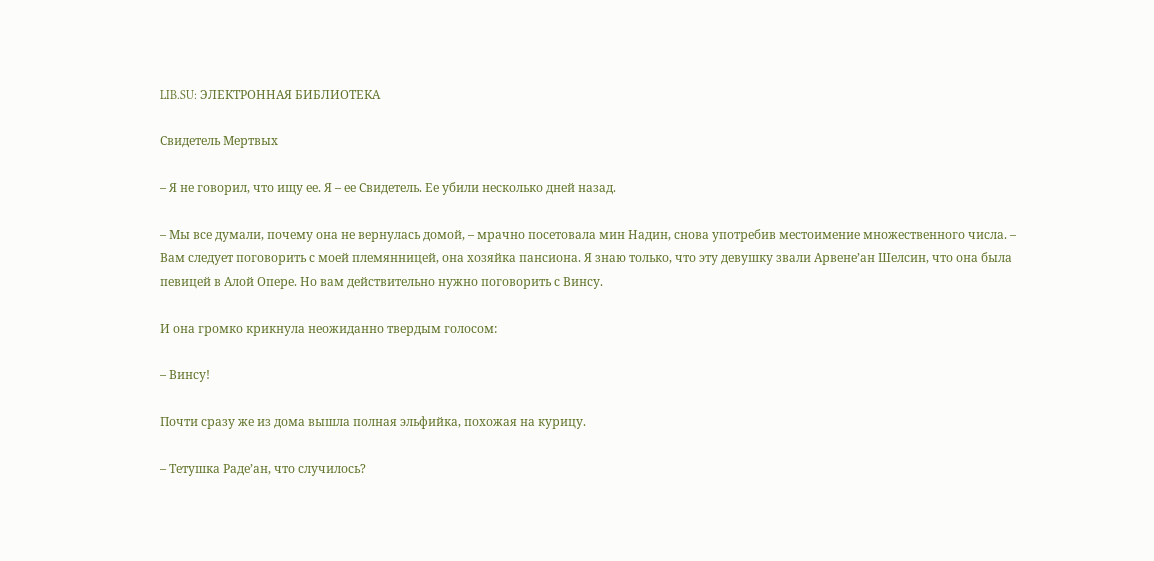LIB.SU: ЭЛЕКТРОННАЯ БИБЛИОТЕКА

Свидетель Мертвых

– Я не говорил, что ищу ее. Я – ее Свидетель. Ее убили несколько дней назад.

– Мы все думали, почему она не вернулась домой, – мрачно посетовала мин Надин, снова употребив местоимение множественного числа. – Вам следует поговорить с моей племянницей, она хозяйка пансиона. Я знаю только, что эту девушку звали Арвене’ан Шелсин, что она была певицей в Алой Опере. Но вам действительно нужно поговорить с Винсу.

И она громко крикнула неожиданно твердым голосом:

– Винсу!

Почти сразу же из дома вышла полная эльфийка, похожая на курицу.

– Тетушка Раде’ан, что случилось?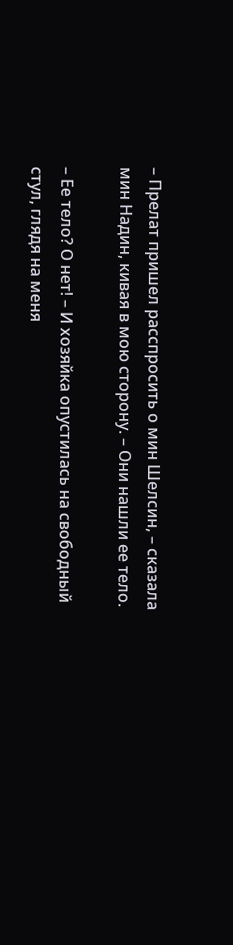– Прелат пришел расспросить о мин Шелсин, – сказала мин Надин, кивая в мою сторону. – Они нашли ее тело.

– Ее тело? О нет! – И хозяйка опустилась на свободный стул, глядя на меня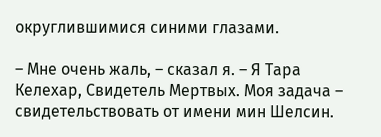округлившимися синими глазами.

– Мне очень жаль, – сказал я. – Я Тара Келехар, Свидетель Мертвых. Моя задача – свидетельствовать от имени мин Шелсин.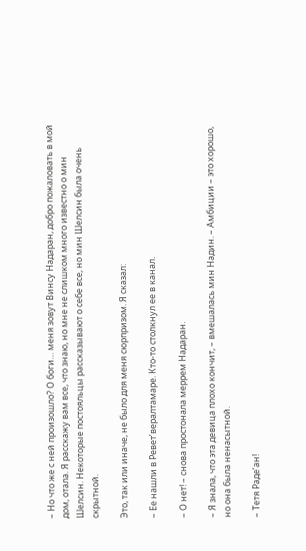– Но что же с ней произошло? О боги… меня зовут Винсу Надаран, добро пожаловать в мой дом, отала. Я расскажу вам все, что знаю, но мне не слишком много известно о мин Шелсин. Некоторые постояльцы рассказывают о себе все, но мин Шелсин была очень скрытной.

Это, так или иначе, не было для меня сюрпризом. Я сказал:

– Ее нашли в Ревет’вералтамаре. Кто‑то столкнул ее в канал.

– О нет! – снова простонала меррем Надаран.

– Я знала, что эта девица плохо кончит, – вмешалась мин Надин. – Амбиции – это хорошо, но она была ненасытной.

– Тетя Раде’ан!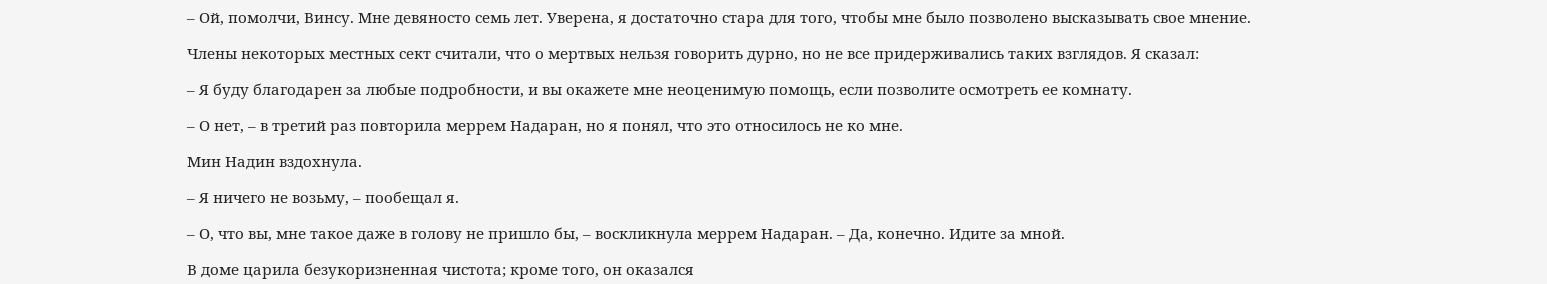– Ой, помолчи, Винсу. Мне девяносто семь лет. Уверена, я достаточно стара для того, чтобы мне было позволено высказывать свое мнение.

Члены некоторых местных сект считали, что о мертвых нельзя говорить дурно, но не все придерживались таких взглядов. Я сказал:

– Я буду благодарен за любые подробности, и вы окажете мне неоценимую помощь, если позволите осмотреть ее комнату.

– О нет, – в третий раз повторила меррем Надаран, но я понял, что это относилось не ко мне.

Мин Надин вздохнула.

– Я ничего не возьму, – пообещал я.

– О, что вы, мне такое даже в голову не пришло бы, – воскликнула меррем Надаран. – Да, конечно. Идите за мной.

В доме царила безукоризненная чистота; кроме того, он оказался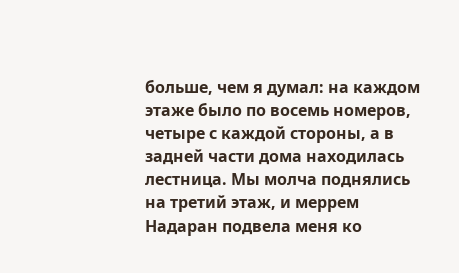больше, чем я думал: на каждом этаже было по восемь номеров, четыре с каждой стороны, а в задней части дома находилась лестница. Мы молча поднялись на третий этаж, и меррем Надаран подвела меня ко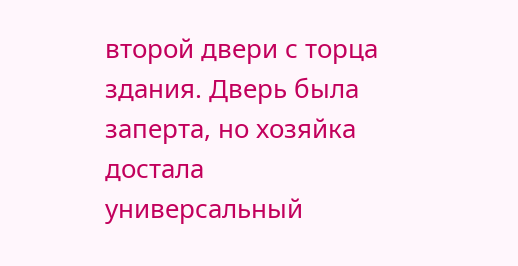второй двери с торца здания. Дверь была заперта, но хозяйка достала универсальный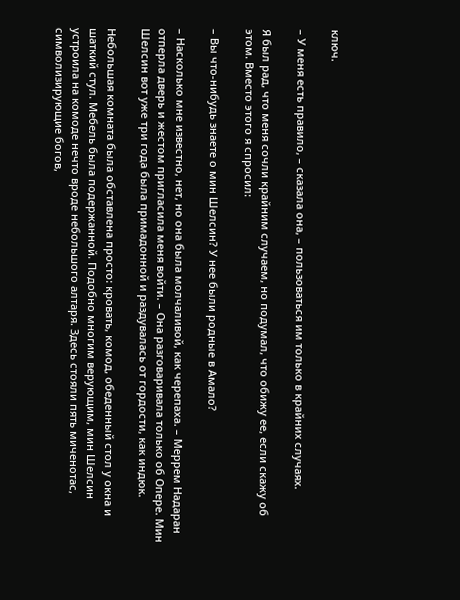ключ.

– У меня есть правило, – сказала она, – пользоваться им только в крайних случаях.

Я был рад, что меня сочли крайним случаем, но подумал, что обижу ее, если скажу об этом. Вместо этого я спросил:

– Вы что‑нибудь знаете о мин Шелсин? У нее были родные в Амало?

– Насколько мне известно, нет, но она была молчаливой, как черепаха. – Меррем Надаран отперла дверь и жестом пригласила меня войти. – Она разговаривала только об Опере. Мин Шелсин вот уже три года была примадонной и раздувалась от гордости, как индюк.

Небольшая комната была обставлена просто: кровать, комод, обеденный стол у окна и шаткий стул. Мебель была подержанной. Подобно многим верующим, мин Шелсин устроила на комоде нечто вроде небольшого алтаря. Здесь стояли пять миченотас, символизирующие богов,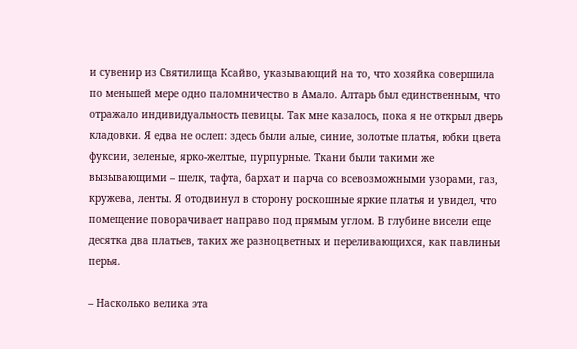и сувенир из Святилища Ксайво, указывающий на то, что хозяйка совершила по меньшей мере одно паломничество в Амало. Алтарь был единственным, что отражало индивидуальность певицы. Так мне казалось, пока я не открыл дверь кладовки. Я едва не ослеп: здесь были алые, синие, золотые платья, юбки цвета фуксии, зеленые, ярко‑желтые, пурпурные. Ткани были такими же вызывающими – шелк, тафта, бархат и парча со всевозможными узорами, газ, кружева, ленты. Я отодвинул в сторону роскошные яркие платья и увидел, что помещение поворачивает направо под прямым углом. В глубине висели еще десятка два платьев, таких же разноцветных и переливающихся, как павлиньи перья.

– Насколько велика эта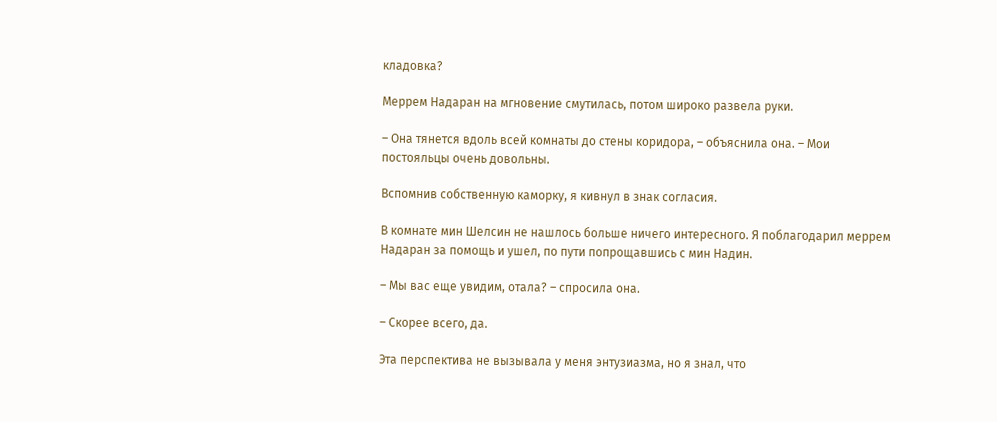кладовка?

Меррем Надаран на мгновение смутилась, потом широко развела руки.

– Она тянется вдоль всей комнаты до стены коридора, – объяснила она. – Мои постояльцы очень довольны.

Вспомнив собственную каморку, я кивнул в знак согласия.

В комнате мин Шелсин не нашлось больше ничего интересного. Я поблагодарил меррем Надаран за помощь и ушел, по пути попрощавшись с мин Надин.

– Мы вас еще увидим, отала? – спросила она.

– Скорее всего, да.

Эта перспектива не вызывала у меня энтузиазма, но я знал, что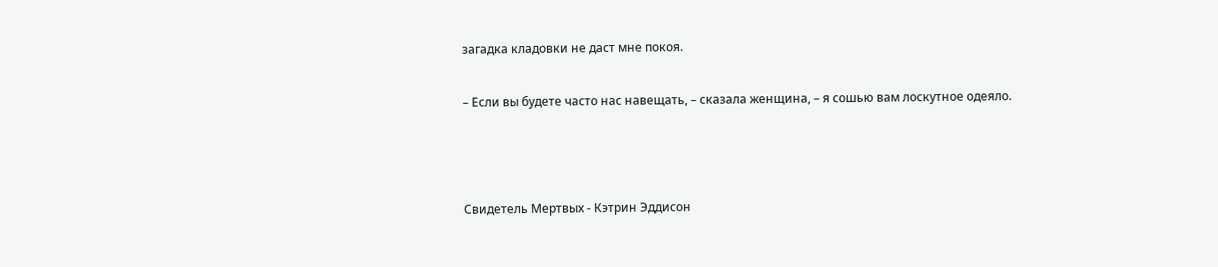загадка кладовки не даст мне покоя.

– Если вы будете часто нас навещать, – сказала женщина, – я сошью вам лоскутное одеяло.



Свидетель Мертвых - Кэтрин Эддисон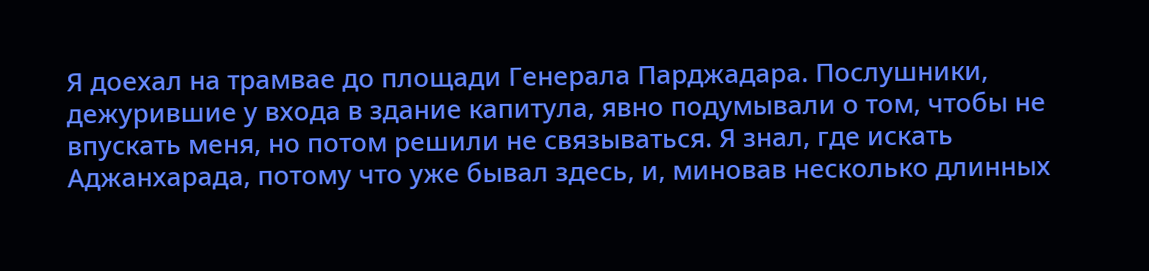Я доехал на трамвае до площади Генерала Парджадара. Послушники, дежурившие у входа в здание капитула, явно подумывали о том, чтобы не впускать меня, но потом решили не связываться. Я знал, где искать Аджанхарада, потому что уже бывал здесь, и, миновав несколько длинных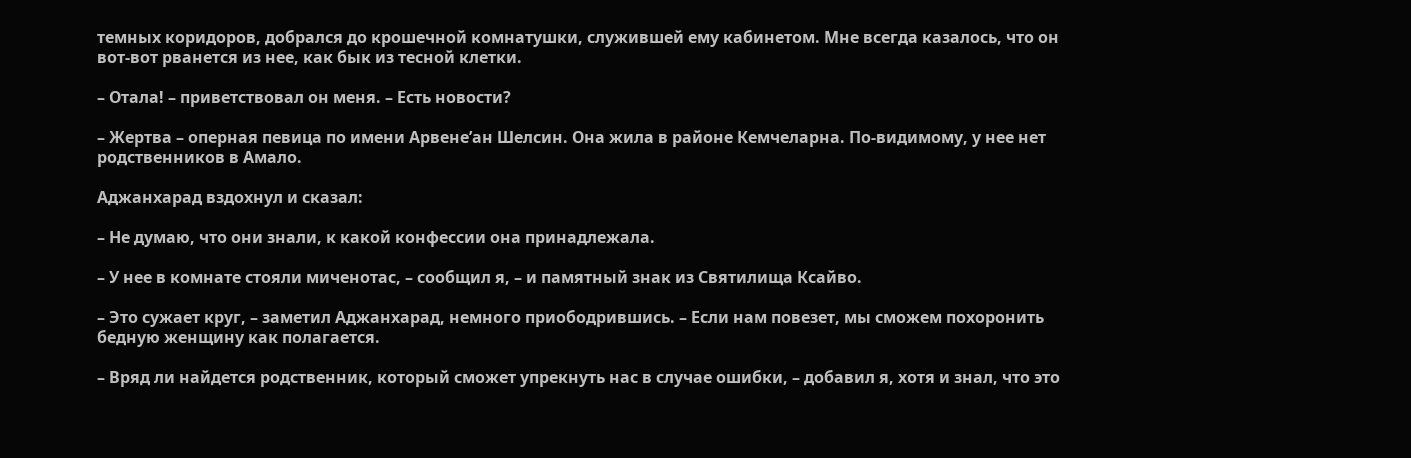темных коридоров, добрался до крошечной комнатушки, служившей ему кабинетом. Мне всегда казалось, что он вот‑вот рванется из нее, как бык из тесной клетки.

– Отала! – приветствовал он меня. – Есть новости?

– Жертва – оперная певица по имени Арвене’ан Шелсин. Она жила в районе Кемчеларна. По‑видимому, у нее нет родственников в Амало.

Аджанхарад вздохнул и сказал:

– Не думаю, что они знали, к какой конфессии она принадлежала.

– У нее в комнате стояли миченотас, – сообщил я, – и памятный знак из Святилища Ксайво.

– Это сужает круг, – заметил Аджанхарад, немного приободрившись. – Если нам повезет, мы сможем похоронить бедную женщину как полагается.

– Вряд ли найдется родственник, который сможет упрекнуть нас в случае ошибки, – добавил я, хотя и знал, что это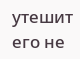утешит его не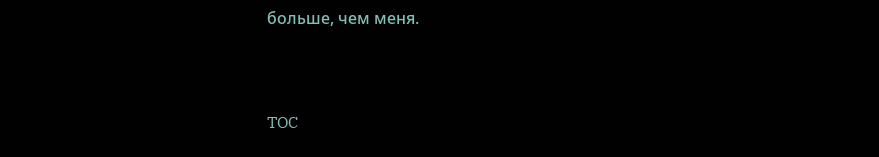больше, чем меня.



TOC